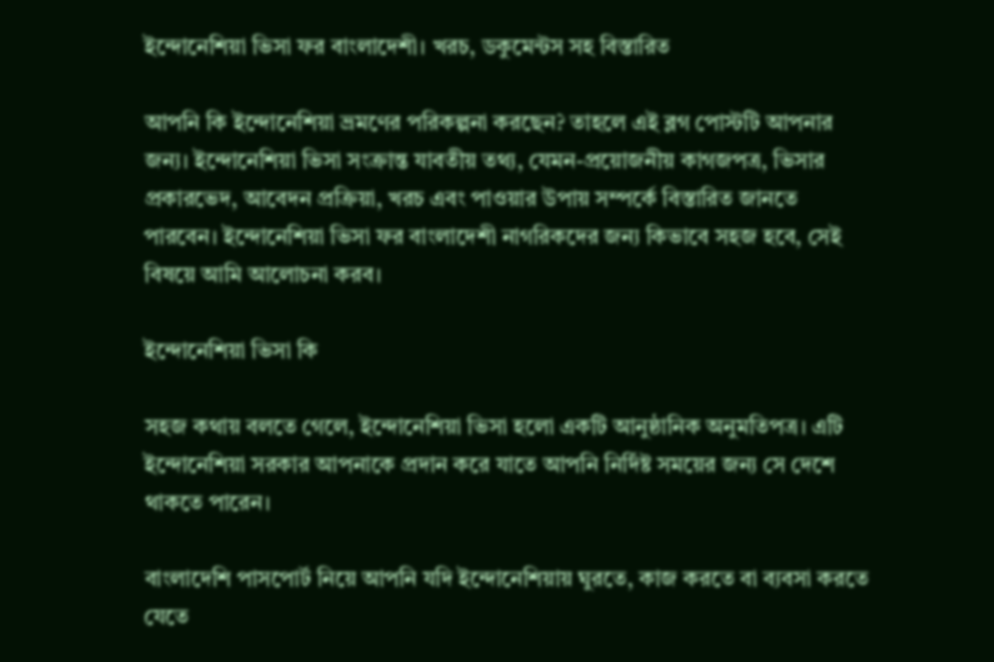ইন্দোনেশিয়া ভিসা ফর বাংলাদেশী। খরচ, ডকুমেন্টস সহ বিস্তারিত

আপনি কি ইন্দোনেশিয়া ভ্রমণের পরিকল্পনা করছেন? তাহলে এই ব্লগ পোস্টটি আপনার জন্য। ইন্দোনেশিয়া ভিসা সংক্রান্ত যাবতীয় তথ্য, যেমন-প্রয়োজনীয় কাগজপত্র, ভিসার প্রকারভেদ, আবেদন প্রক্রিয়া, খরচ এবং পাওয়ার উপায় সম্পর্কে বিস্তারিত জানতে পারবেন। ইন্দোনেশিয়া ভিসা ফর বাংলাদেশী নাগরিকদের জন্য কিভাবে সহজ হবে, সেই বিষয়ে আমি আলোচনা করব।

ইন্দোনেশিয়া ভিসা কি

সহজ কথায় বলতে গেলে, ইন্দোনেশিয়া ভিসা হলো একটি আনুষ্ঠানিক অনুমতিপত্র। এটি ইন্দোনেশিয়া সরকার আপনাকে প্রদান করে যাতে আপনি নির্দিষ্ট সময়ের জন্য সে দেশে থাকতে পারেন।

বাংলাদেশি পাসপোর্ট নিয়ে আপনি যদি ইন্দোনেশিয়ায় ঘুরতে, কাজ করতে বা ব্যবসা করতে যেতে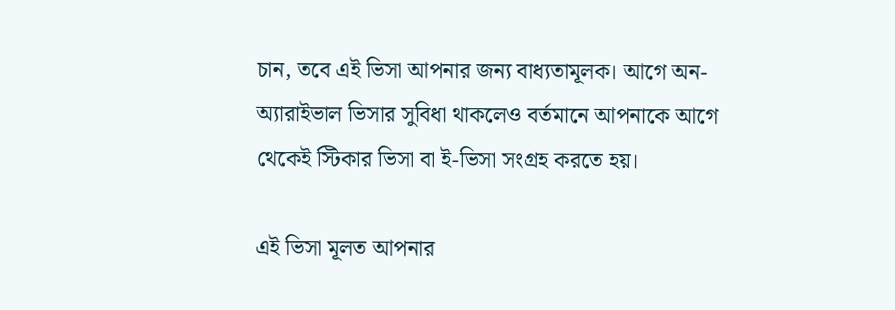চান, তবে এই ভিসা আপনার জন্য বাধ্যতামূলক। আগে অন-অ্যারাইভাল ভিসার সুবিধা থাকলেও বর্তমানে আপনাকে আগে থেকেই স্টিকার ভিসা বা ই-ভিসা সংগ্রহ করতে হয়।

এই ভিসা মূলত আপনার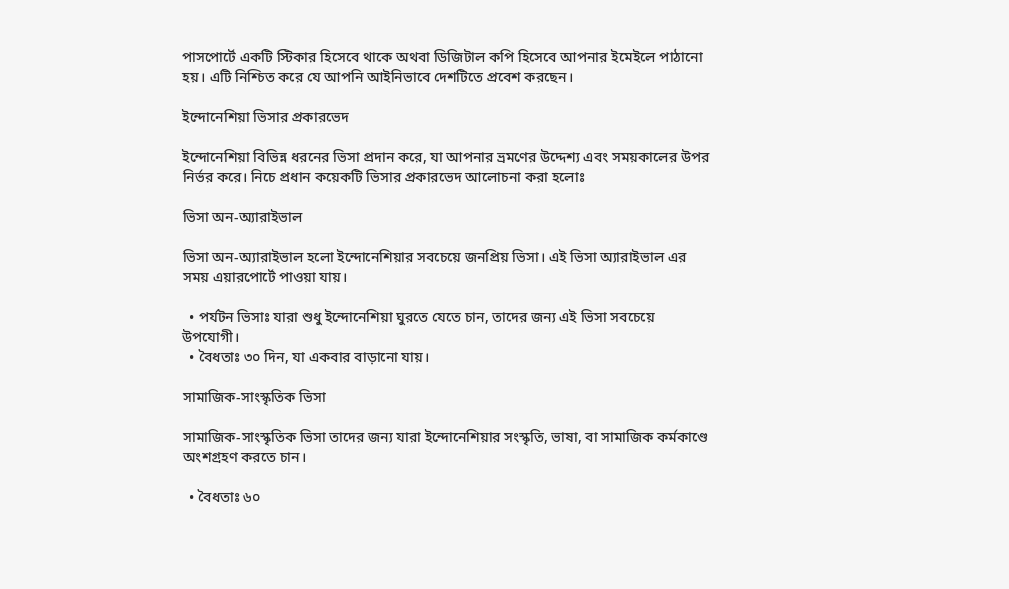পাসপোর্টে একটি স্টিকার হিসেবে থাকে অথবা ডিজিটাল কপি হিসেবে আপনার ইমেইলে পাঠানো হয়। এটি নিশ্চিত করে যে আপনি আইনিভাবে দেশটিতে প্রবেশ করছেন।

ইন্দোনেশিয়া ভিসার প্রকারভেদ

ইন্দোনেশিয়া বিভিন্ন ধরনের ভিসা প্রদান করে, যা আপনার ভ্রমণের উদ্দেশ্য এবং সময়কালের উপর নির্ভর করে। নিচে প্রধান কয়েকটি ভিসার প্রকারভেদ আলোচনা করা হলোঃ

ভিসা অন-অ্যারাইভাল

ভিসা অন-অ্যারাইভাল হলো ইন্দোনেশিয়ার সবচেয়ে জনপ্রিয় ভিসা। এই ভিসা অ্যারাইভাল এর সময় এয়ারপোর্টে পাওয়া যায়।

  • পর্যটন ভিসাঃ যারা শুধু ইন্দোনেশিয়া ঘুরতে যেতে চান, তাদের জন্য এই ভিসা সবচেয়ে উপযোগী।
  • বৈধতাঃ ৩০ দিন, যা একবার বাড়ানো যায়।

সামাজিক-সাংস্কৃতিক ভিসা

সামাজিক-সাংস্কৃতিক ভিসা তাদের জন্য যারা ইন্দোনেশিয়ার সংস্কৃতি, ভাষা, বা সামাজিক কর্মকাণ্ডে অংশগ্রহণ করতে চান।

  • বৈধতাঃ ৬০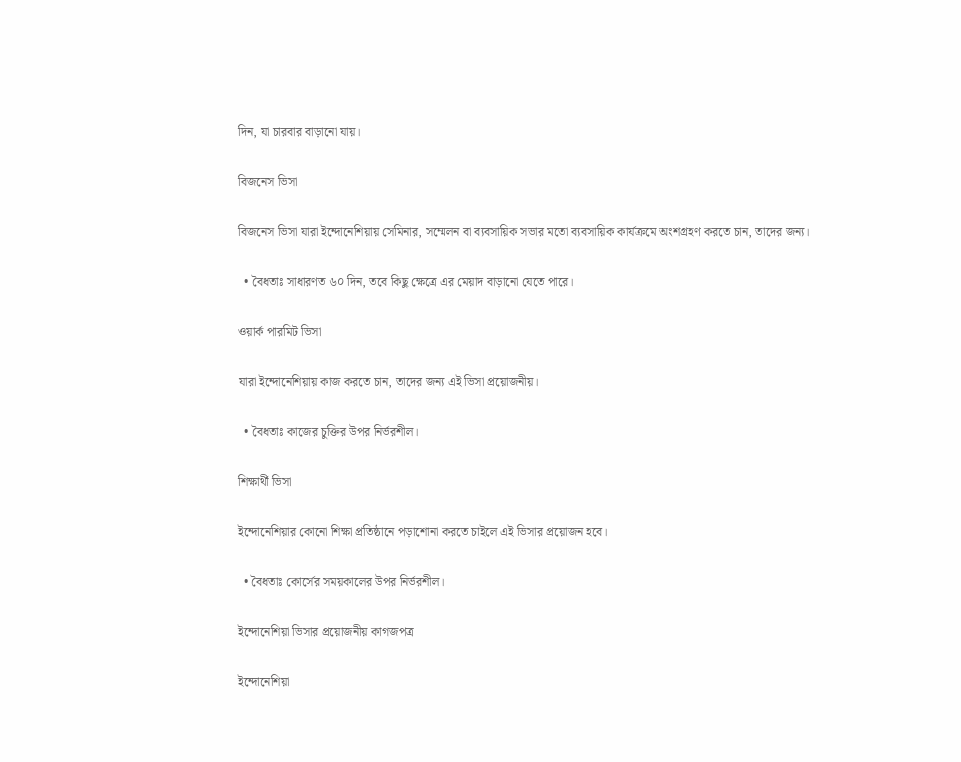দিন, যা চারবার বাড়ানো যায়।

বিজনেস ভিসা

বিজনেস ভিসা যারা ইন্দোনেশিয়ায় সেমিনার, সম্মেলন বা ব্যবসায়িক সভার মতো ব্যবসায়িক কার্যক্রমে অংশগ্রহণ করতে চান, তাদের জন্য।

  • বৈধতাঃ সাধারণত ৬০ দিন, তবে কিছু ক্ষেত্রে এর মেয়াদ বাড়ানো যেতে পারে।

ওয়ার্ক পারমিট ভিসা

যারা ইন্দোনেশিয়ায় কাজ করতে চান, তাদের জন্য এই ভিসা প্রয়োজনীয়।

  • বৈধতাঃ কাজের চুক্তির উপর নির্ভরশীল।

শিক্ষার্থী ভিসা

ইন্দোনেশিয়ার কোনো শিক্ষা প্রতিষ্ঠানে পড়াশোনা করতে চাইলে এই ভিসার প্রয়োজন হবে।

  • বৈধতাঃ কোর্সের সময়কালের উপর নির্ভরশীল।

ইন্দোনেশিয়া ভিসার প্রয়োজনীয় কাগজপত্র

ইন্দোনেশিয়া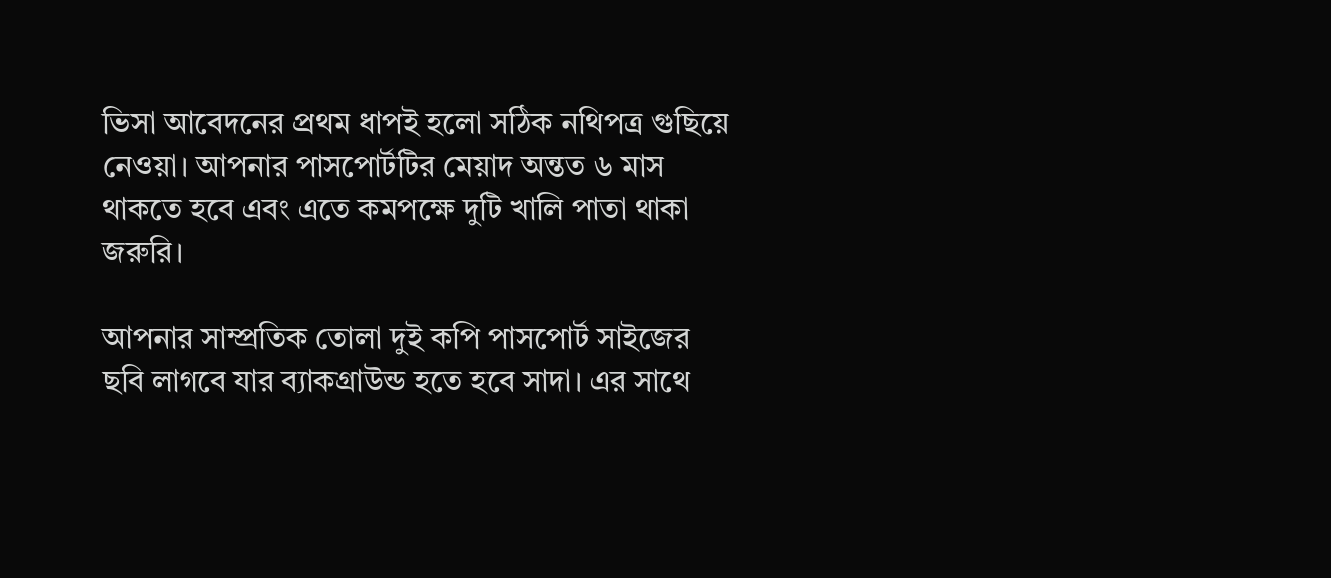ভিসা আবেদনের প্রথম ধাপই হলো সঠিক নথিপত্র গুছিয়ে নেওয়া। আপনার পাসপোর্টটির মেয়াদ অন্তত ৬ মাস থাকতে হবে এবং এতে কমপক্ষে দুটি খালি পাতা থাকা জরুরি।

আপনার সাম্প্রতিক তোলা দুই কপি পাসপোর্ট সাইজের ছবি লাগবে যার ব্যাকগ্রাউন্ড হতে হবে সাদা। এর সাথে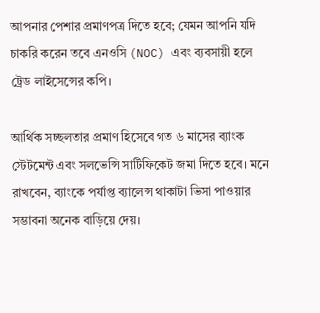আপনার পেশার প্রমাণপত্র দিতে হবে; যেমন আপনি যদি চাকরি করেন তবে এনওসি (NOC) এবং ব্যবসায়ী হলে ট্রেড লাইসেন্সের কপি।

আর্থিক সচ্ছলতার প্রমাণ হিসেবে গত ৬ মাসের ব্যাংক স্টেটমেন্ট এবং সলভেন্সি সার্টিফিকেট জমা দিতে হবে। মনে রাখবেন, ব্যাংকে পর্যাপ্ত ব্যালেন্স থাকাটা ভিসা পাওয়ার সম্ভাবনা অনেক বাড়িয়ে দেয়।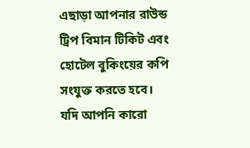এছাড়া আপনার রাউন্ড ট্রিপ বিমান টিকিট এবং হোটেল বুকিংয়ের কপি সংযুক্ত করতে হবে। যদি আপনি কারো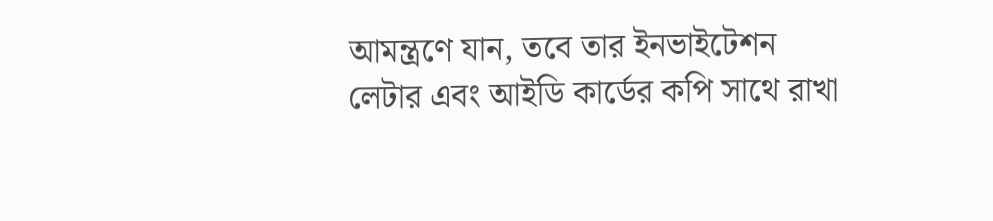আমন্ত্রণে যান, তবে তার ইনভাইটেশন লেটার এবং আইডি কার্ডের কপি সাথে রাখা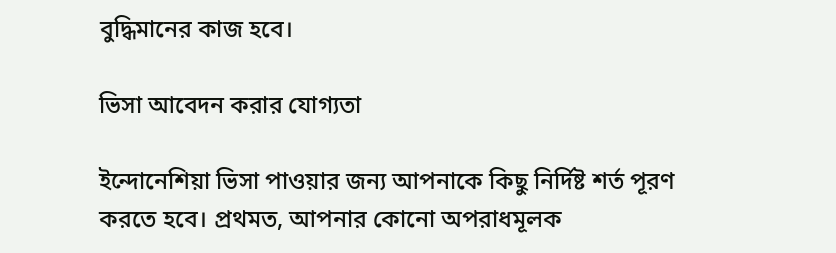বুদ্ধিমানের কাজ হবে।

ভিসা আবেদন করার যোগ্যতা

ইন্দোনেশিয়া ভিসা পাওয়ার জন্য আপনাকে কিছু নির্দিষ্ট শর্ত পূরণ করতে হবে। প্রথমত, আপনার কোনো অপরাধমূলক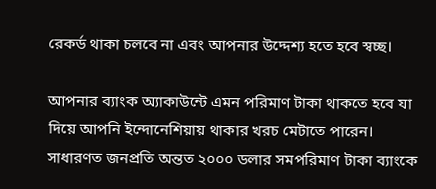রেকর্ড থাকা চলবে না এবং আপনার উদ্দেশ্য হতে হবে স্বচ্ছ।

আপনার ব্যাংক অ্যাকাউন্টে এমন পরিমাণ টাকা থাকতে হবে যা দিয়ে আপনি ইন্দোনেশিয়ায় থাকার খরচ মেটাতে পারেন। সাধারণত জনপ্রতি অন্তত ২০০০ ডলার সমপরিমাণ টাকা ব্যাংকে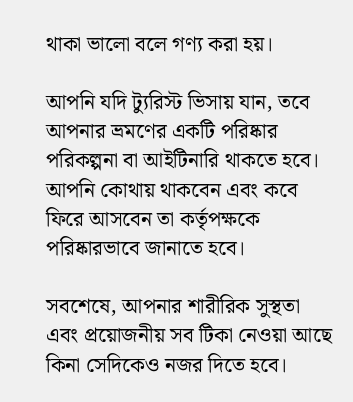থাকা ভালো বলে গণ্য করা হয়।

আপনি যদি ট্যুরিস্ট ভিসায় যান, তবে আপনার ভ্রমণের একটি পরিষ্কার পরিকল্পনা বা আইটিনারি থাকতে হবে। আপনি কোথায় থাকবেন এবং কবে ফিরে আসবেন তা কর্তৃপক্ষকে পরিষ্কারভাবে জানাতে হবে।

সবশেষে, আপনার শারীরিক সুস্থতা এবং প্রয়োজনীয় সব টিকা নেওয়া আছে কিনা সেদিকেও নজর দিতে হবে।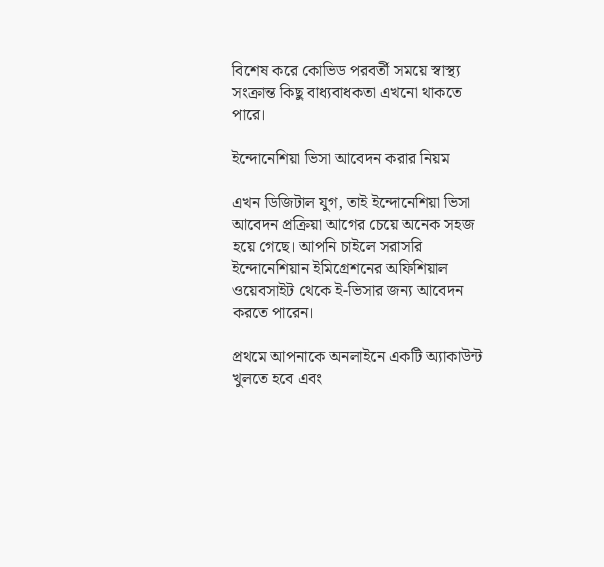বিশেষ করে কোভিড পরবর্তী সময়ে স্বাস্থ্য সংক্রান্ত কিছু বাধ্যবাধকতা এখনো থাকতে পারে।

ইন্দোনেশিয়া ভিসা আবেদন করার নিয়ম

এখন ডিজিটাল যুগ, তাই ইন্দোনেশিয়া ভিসা আবেদন প্রক্রিয়া আগের চেয়ে অনেক সহজ হয়ে গেছে। আপনি চাইলে সরাসরি ইন্দোনেশিয়ান ইমিগ্রেশনের অফিশিয়াল ওয়েবসাইট থেকে ই-ভিসার জন্য আবেদন করতে পারেন।

প্রথমে আপনাকে অনলাইনে একটি অ্যাকাউন্ট খুলতে হবে এবং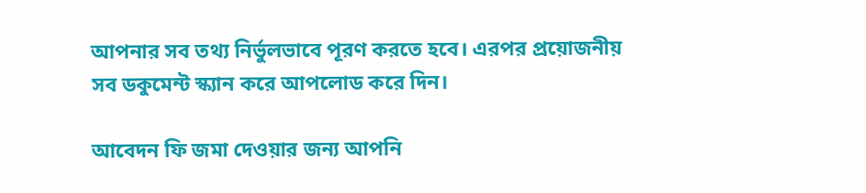আপনার সব তথ্য নির্ভুলভাবে পূরণ করতে হবে। এরপর প্রয়োজনীয় সব ডকুমেন্ট স্ক্যান করে আপলোড করে দিন।

আবেদন ফি জমা দেওয়ার জন্য আপনি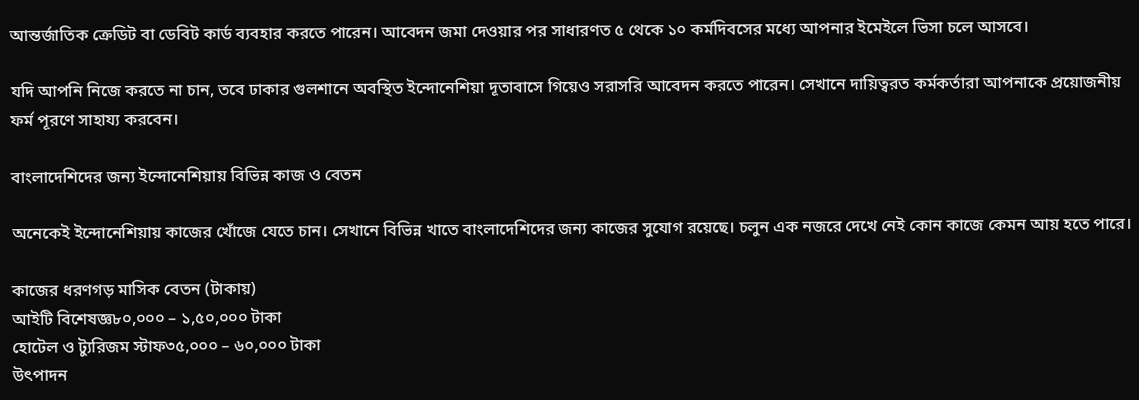আন্তর্জাতিক ক্রেডিট বা ডেবিট কার্ড ব্যবহার করতে পারেন। আবেদন জমা দেওয়ার পর সাধারণত ৫ থেকে ১০ কর্মদিবসের মধ্যে আপনার ইমেইলে ভিসা চলে আসবে।

যদি আপনি নিজে করতে না চান, তবে ঢাকার গুলশানে অবস্থিত ইন্দোনেশিয়া দূতাবাসে গিয়েও সরাসরি আবেদন করতে পারেন। সেখানে দায়িত্বরত কর্মকর্তারা আপনাকে প্রয়োজনীয় ফর্ম পূরণে সাহায্য করবেন।

বাংলাদেশিদের জন্য ইন্দোনেশিয়ায় বিভিন্ন কাজ ও বেতন

অনেকেই ইন্দোনেশিয়ায় কাজের খোঁজে যেতে চান। সেখানে বিভিন্ন খাতে বাংলাদেশিদের জন্য কাজের সুযোগ রয়েছে। চলুন এক নজরে দেখে নেই কোন কাজে কেমন আয় হতে পারে।

কাজের ধরণগড় মাসিক বেতন (টাকায়)
আইটি বিশেষজ্ঞ৮০,০০০ – ১,৫০,০০০ টাকা
হোটেল ও ট্যুরিজম স্টাফ৩৫,০০০ – ৬০,০০০ টাকা
উৎপাদন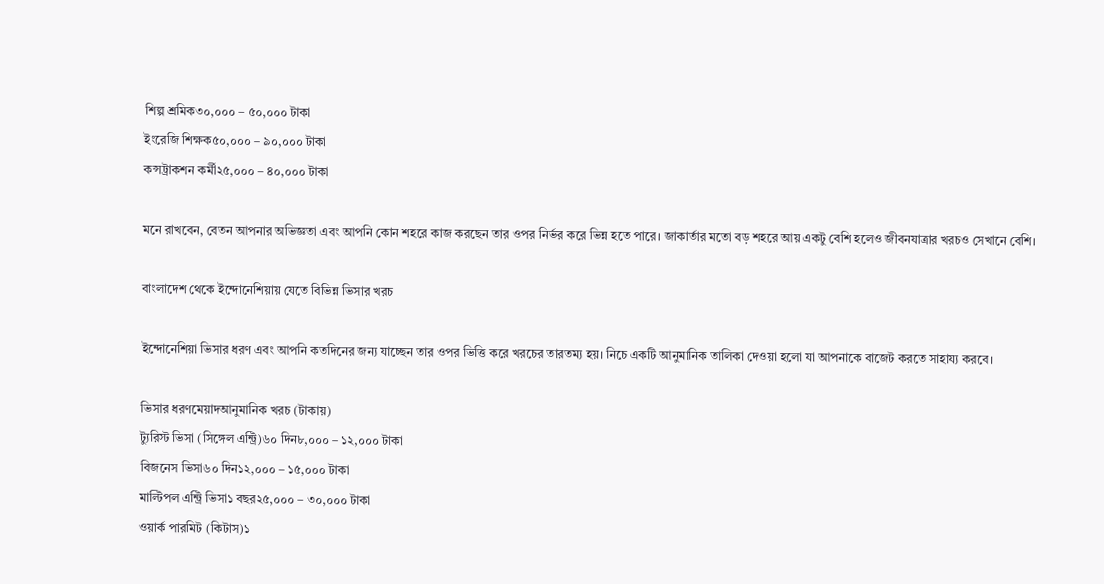শিল্প শ্রমিক৩০,০০০ – ৫০,০০০ টাকা
ইংরেজি শিক্ষক৫০,০০০ – ৯০,০০০ টাকা
কন্সট্রাকশন কর্মী২৫,০০০ – ৪০,০০০ টাকা

মনে রাখবেন, বেতন আপনার অভিজ্ঞতা এবং আপনি কোন শহরে কাজ করছেন তার ওপর নির্ভর করে ভিন্ন হতে পারে। জাকার্তার মতো বড় শহরে আয় একটু বেশি হলেও জীবনযাত্রার খরচও সেখানে বেশি।

বাংলাদেশ থেকে ইন্দোনেশিয়ায় যেতে বিভিন্ন ভিসার খরচ

ইন্দোনেশিয়া ভিসার ধরণ এবং আপনি কতদিনের জন্য যাচ্ছেন তার ওপর ভিত্তি করে খরচের তারতম্য হয়। নিচে একটি আনুমানিক তালিকা দেওয়া হলো যা আপনাকে বাজেট করতে সাহায্য করবে।

ভিসার ধরণমেয়াদআনুমানিক খরচ (টাকায়)
ট্যুরিস্ট ভিসা (সিঙ্গেল এন্ট্রি)৬০ দিন৮,০০০ – ১২,০০০ টাকা
বিজনেস ভিসা৬০ দিন১২,০০০ – ১৫,০০০ টাকা
মাল্টিপল এন্ট্রি ভিসা১ বছর২৫,০০০ – ৩০,০০০ টাকা
ওয়ার্ক পারমিট (কিটাস)১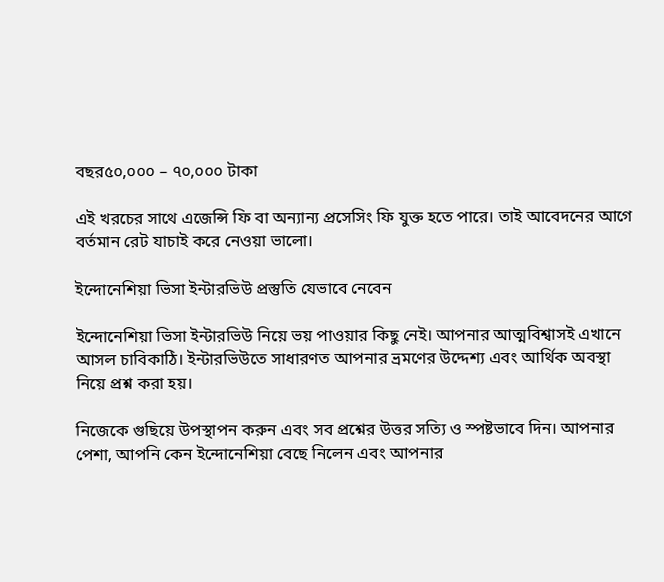বছর৫০,০০০ – ৭০,০০০ টাকা

এই খরচের সাথে এজেন্সি ফি বা অন্যান্য প্রসেসিং ফি যুক্ত হতে পারে। তাই আবেদনের আগে বর্তমান রেট যাচাই করে নেওয়া ভালো।

ইন্দোনেশিয়া ভিসা ইন্টারভিউ প্রস্তুতি যেভাবে নেবেন

ইন্দোনেশিয়া ভিসা ইন্টারভিউ নিয়ে ভয় পাওয়ার কিছু নেই। আপনার আত্মবিশ্বাসই এখানে আসল চাবিকাঠি। ইন্টারভিউতে সাধারণত আপনার ভ্রমণের উদ্দেশ্য এবং আর্থিক অবস্থা নিয়ে প্রশ্ন করা হয়।

নিজেকে গুছিয়ে উপস্থাপন করুন এবং সব প্রশ্নের উত্তর সত্যি ও স্পষ্টভাবে দিন। আপনার পেশা, আপনি কেন ইন্দোনেশিয়া বেছে নিলেন এবং আপনার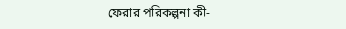ফেরার পরিকল্পনা কী-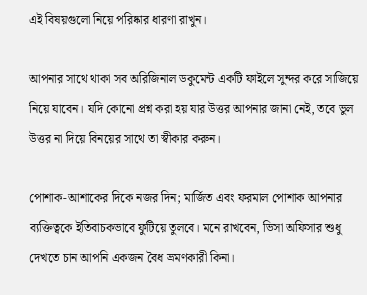এই বিষয়গুলো নিয়ে পরিষ্কার ধারণা রাখুন।

আপনার সাথে থাকা সব অরিজিনাল ডকুমেন্ট একটি ফাইলে সুন্দর করে সাজিয়ে নিয়ে যাবেন। যদি কোনো প্রশ্ন করা হয় যার উত্তর আপনার জানা নেই, তবে ভুল উত্তর না দিয়ে বিনয়ের সাথে তা স্বীকার করুন।

পোশাক-আশাকের দিকে নজর দিন; মার্জিত এবং ফরমাল পোশাক আপনার ব্যক্তিত্বকে ইতিবাচকভাবে ফুটিয়ে তুলবে। মনে রাখবেন, ভিসা অফিসার শুধু দেখতে চান আপনি একজন বৈধ ভ্রমণকারী কিনা।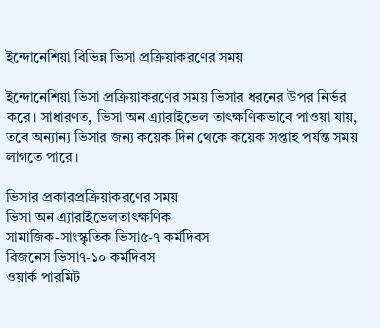ইন্দোনেশিয়া বিভিন্ন ভিসা প্রক্রিয়াকরণের সময়

ইন্দোনেশিয়া ভিসা প্রক্রিয়াকরণের সময় ভিসার ধরনের উপর নির্ভর করে। সাধারণত, ভিসা অন এ্যারাইভেল তাৎক্ষণিকভাবে পাওয়া যায়, তবে অন্যান্য ভিসার জন্য কয়েক দিন থেকে কয়েক সপ্তাহ পর্যন্ত সময় লাগতে পারে।

ভিসার প্রকারপ্রক্রিয়াকরণের সময়
ভিসা অন এ্যারাইভেলতাৎক্ষণিক
সামাজিক-সাংস্কৃতিক ভিসা৫-৭ কর্মদিবস
বিজনেস ভিসা৭-১০ কর্মদিবস
ওয়ার্ক পারমিট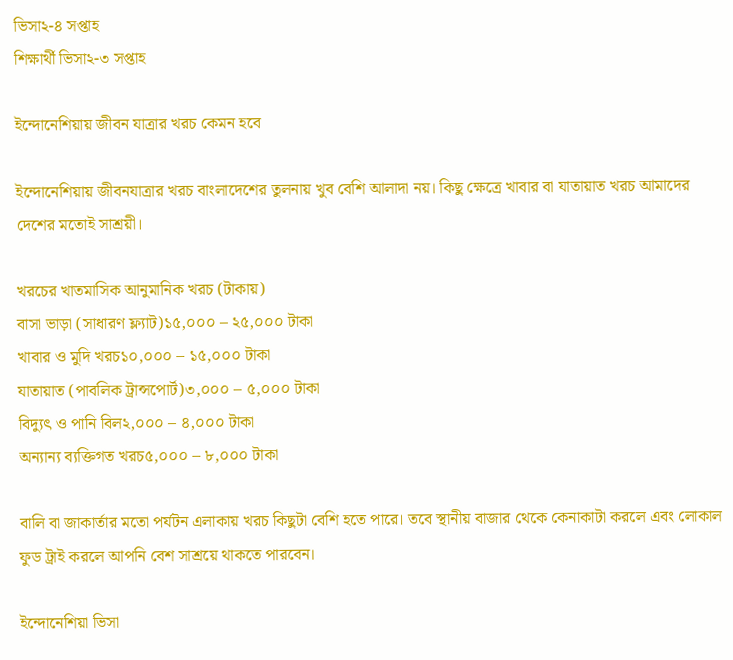ভিসা২-৪ সপ্তাহ
শিক্ষার্থী ভিসা২-৩ সপ্তাহ

ইন্দোনেশিয়ায় জীবন যাত্রার খরচ কেমন হবে

ইন্দোনেশিয়ায় জীবনযাত্রার খরচ বাংলাদেশের তুলনায় খুব বেশি আলাদা নয়। কিছু ক্ষেত্রে খাবার বা যাতায়াত খরচ আমাদের দেশের মতোই সাশ্রয়ী।

খরচের খাতমাসিক আনুমানিক খরচ (টাকায়)
বাসা ভাড়া (সাধারণ ফ্ল্যাট)১৫,০০০ – ২৫,০০০ টাকা
খাবার ও মুদি খরচ১০,০০০ – ১৫,০০০ টাকা
যাতায়াত (পাবলিক ট্রান্সপোর্ট)৩,০০০ – ৫,০০০ টাকা
বিদ্যুৎ ও পানি বিল২,০০০ – ৪,০০০ টাকা
অন্যান্য ব্যক্তিগত খরচ৫,০০০ – ৮,০০০ টাকা

বালি বা জাকার্তার মতো পর্যটন এলাকায় খরচ কিছুটা বেশি হতে পারে। তবে স্থানীয় বাজার থেকে কেনাকাটা করলে এবং লোকাল ফুড ট্রাই করলে আপনি বেশ সাশ্রয়ে থাকতে পারবেন।

ইন্দোনেশিয়া ভিসা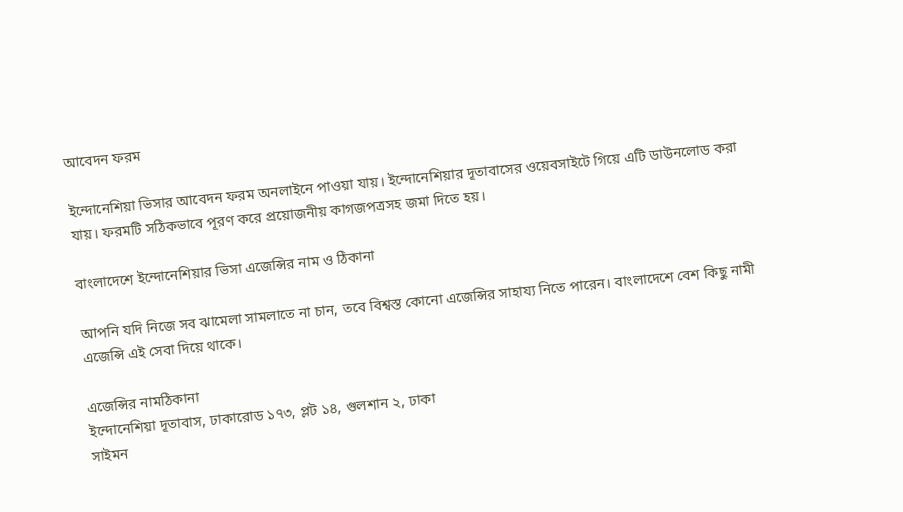আবেদন ফরম

ইন্দোনেশিয়া ভিসার আবেদন ফরম অনলাইনে পাওয়া যায়। ইন্দোনেশিয়ার দূতাবাসের ওয়েবসাইটে গিয়ে এটি ডাউনলোড করা যায়। ফরমটি সঠিকভাবে পূরণ করে প্রয়োজনীয় কাগজপত্রসহ জমা দিতে হয়।

বাংলাদেশে ইন্দোনেশিয়ার ভিসা এজেন্সির নাম ও ঠিকানা

আপনি যদি নিজে সব ঝামেলা সামলাতে না চান, তবে বিশ্বস্ত কোনো এজেন্সির সাহায্য নিতে পারেন। বাংলাদেশে বেশ কিছু নামী এজেন্সি এই সেবা দিয়ে থাকে।

এজেন্সির নামঠিকানা
ইন্দোনেশিয়া দূতাবাস, ঢাকারোড ১৭৩, প্লট ১৪, গুলশান ২, ঢাকা
সাইমন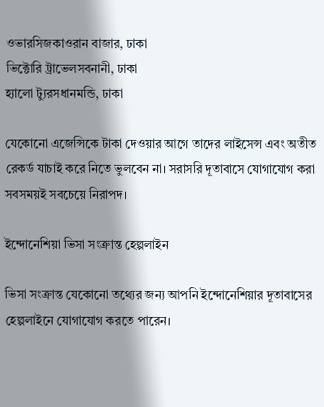ওভারসিজকাওরান বাজার, ঢাকা
ভিক্টোরি ট্রাভেলসবনানী, ঢাকা
হ্যালো ট্যুরসধানমন্ডি, ঢাকা

যেকোনো এজেন্সিকে টাকা দেওয়ার আগে তাদের লাইসেন্স এবং অতীত রেকর্ড যাচাই করে নিতে ভুলবেন না। সরাসরি দূতাবাসে যোগাযোগ করা সবসময়ই সবচেয়ে নিরাপদ।

ইন্দোনেশিয়া ভিসা সংক্রান্ত হেল্পলাইন

ভিসা সংক্রান্ত যেকোনো তথ্যের জন্য আপনি ইন্দোনেশিয়ার দূতাবাসের হেল্পলাইনে যোগাযোগ করতে পারেন।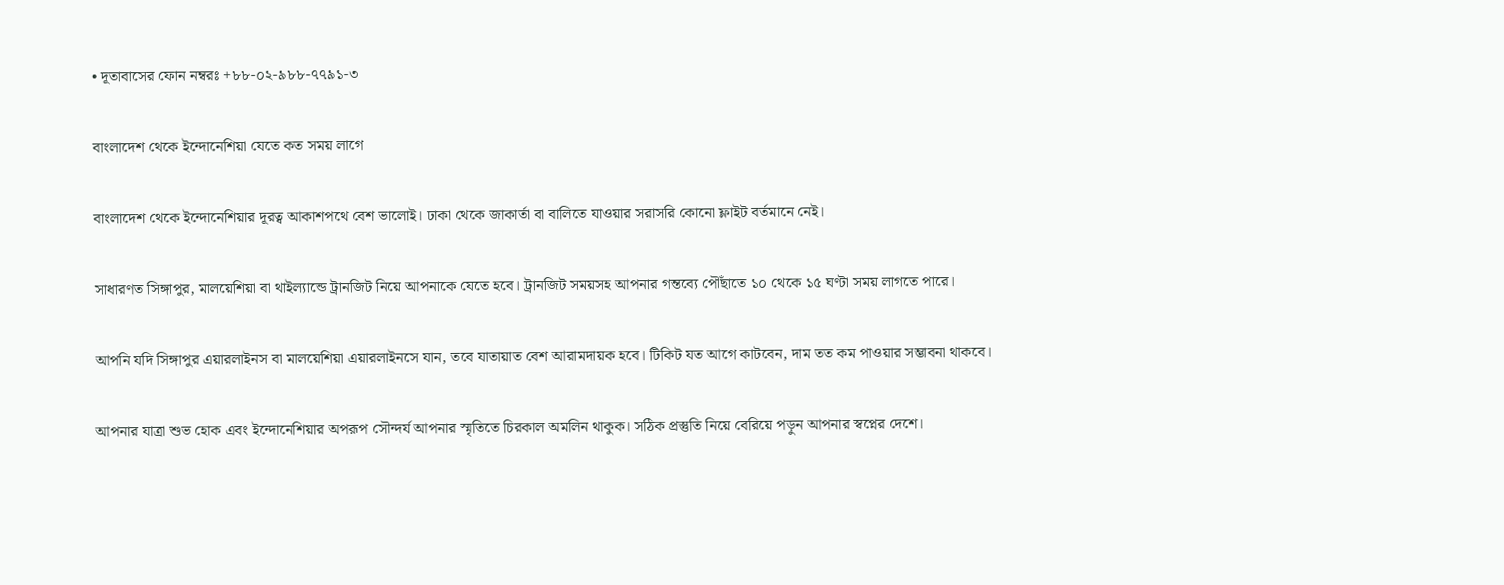• দূতাবাসের ফোন নম্বরঃ +৮৮-০২-৯৮৮-৭৭৯১-৩

বাংলাদেশ থেকে ইন্দোনেশিয়া যেতে কত সময় লাগে

বাংলাদেশ থেকে ইন্দোনেশিয়ার দূরত্ব আকাশপথে বেশ ভালোই। ঢাকা থেকে জাকার্তা বা বালিতে যাওয়ার সরাসরি কোনো ফ্লাইট বর্তমানে নেই।

সাধারণত সিঙ্গাপুর, মালয়েশিয়া বা থাইল্যান্ডে ট্রানজিট নিয়ে আপনাকে যেতে হবে। ট্রানজিট সময়সহ আপনার গন্তব্যে পৌঁছাতে ১০ থেকে ১৫ ঘণ্টা সময় লাগতে পারে।

আপনি যদি সিঙ্গাপুর এয়ারলাইনস বা মালয়েশিয়া এয়ারলাইনসে যান, তবে যাতায়াত বেশ আরামদায়ক হবে। টিকিট যত আগে কাটবেন, দাম তত কম পাওয়ার সম্ভাবনা থাকবে।

আপনার যাত্রা শুভ হোক এবং ইন্দোনেশিয়ার অপরূপ সৌন্দর্য আপনার স্মৃতিতে চিরকাল অমলিন থাকুক। সঠিক প্রস্তুতি নিয়ে বেরিয়ে পড়ুন আপনার স্বপ্নের দেশে।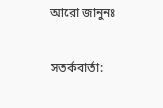আরো জানুনঃ

সতর্কবার্তা: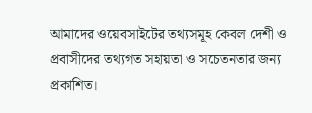আমাদের ওয়েবসাইটের তথ্যসমূহ কেবল দেশী ও প্রবাসীদের তথ্যগত সহায়তা ও সচেতনতার জন্য প্রকাশিত।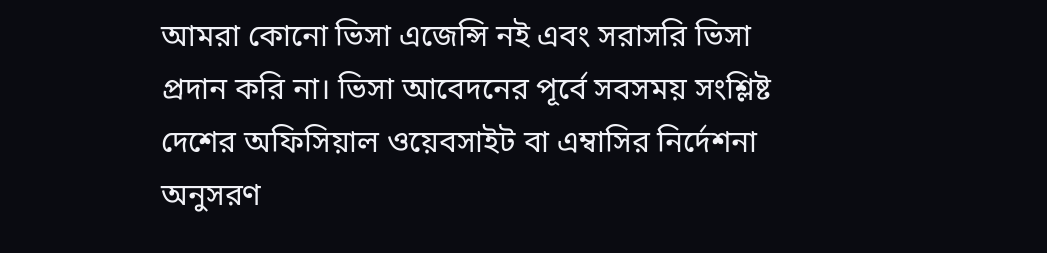আমরা কোনো ভিসা এজেন্সি নই এবং সরাসরি ভিসা প্রদান করি না। ভিসা আবেদনের পূর্বে সবসময় সংশ্লিষ্ট দেশের অফিসিয়াল ওয়েবসাইট বা এম্বাসির নির্দেশনা অনুসরণ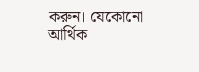করুন। যেকোনো আর্থিক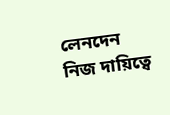লেনদেন নিজ দায়িত্বে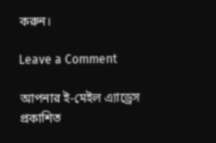করুন।

Leave a Comment

আপনার ই-মেইল এ্যাড্রেস প্রকাশিত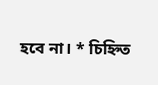হবে না। * চিহ্নিত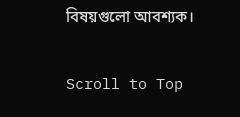বিষয়গুলো আবশ্যক।

Scroll to Top